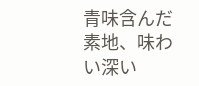青味含んだ素地、味わい深い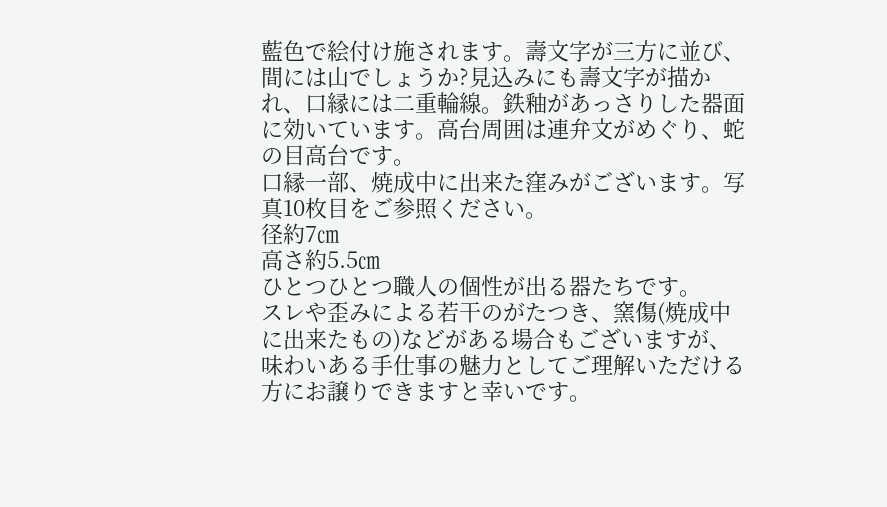藍色で絵付け施されます。壽文字が三方に並び、間には山でしょうか?見込みにも壽文字が描かれ、口縁には二重輪線。鉄釉があっさりした器面に効いています。高台周囲は連弁文がめぐり、蛇の目高台です。
口縁一部、焼成中に出来た窪みがございます。写真10枚目をご参照ください。
径約7㎝
高さ約5.5㎝
ひとつひとつ職人の個性が出る器たちです。
スレや歪みによる若干のがたつき、窯傷(焼成中に出来たもの)などがある場合もございますが、味わいある手仕事の魅力としてご理解いただける方にお譲りできますと幸いです。